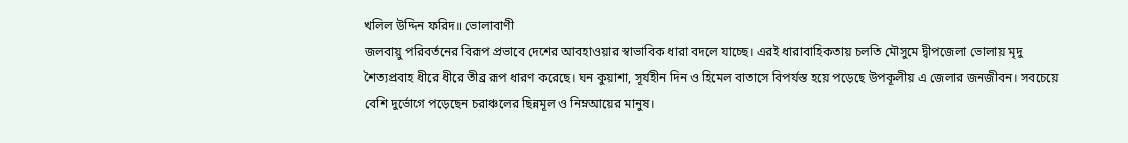খলিল উদ্দিন ফরিদ॥ ভোলাবাণী
জলবায়ু পরিবর্তনের বিরূপ প্রভাবে দেশের আবহাওয়ার স্বাভাবিক ধারা বদলে যাচ্ছে। এরই ধারাবাহিকতায় চলতি মৌসুমে দ্বীপজেলা ভোলায় মৃদু শৈত্যপ্রবাহ ধীরে ধীরে তীব্র রূপ ধারণ করেছে। ঘন কুয়াশা, সূর্যহীন দিন ও হিমেল বাতাসে বিপর্যস্ত হয়ে পড়েছে উপকূলীয় এ জেলার জনজীবন। সবচেয়ে বেশি দুর্ভোগে পড়েছেন চরাঞ্চলের ছিন্নমূল ও নিম্নআয়ের মানুষ।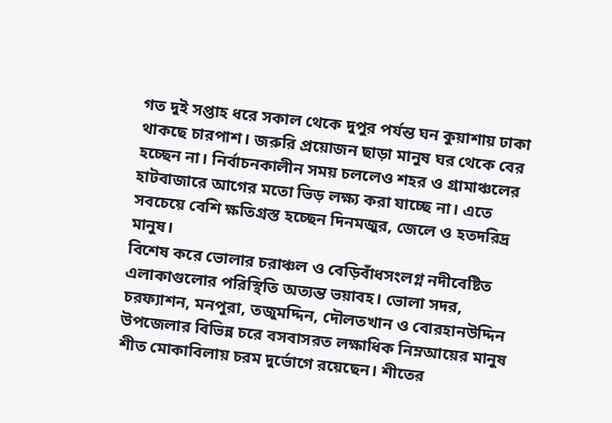গত দুই সপ্তাহ ধরে সকাল থেকে দুপুর পর্যন্ত ঘন কুয়াশায় ঢাকা থাকছে চারপাশ। জরুরি প্রয়োজন ছাড়া মানুষ ঘর থেকে বের হচ্ছেন না। নির্বাচনকালীন সময় চললেও শহর ও গ্রামাঞ্চলের হাটবাজারে আগের মতো ভিড় লক্ষ্য করা যাচ্ছে না। এতে সবচেয়ে বেশি ক্ষতিগ্রস্ত হচ্ছেন দিনমজুর, জেলে ও হতদরিদ্র মানুষ।
বিশেষ করে ভোলার চরাঞ্চল ও বেড়িবাঁধসংলগ্ন নদীবেষ্টিত এলাকাগুলোর পরিস্থিতি অত্যন্ত ভয়াবহ। ভোলা সদর, চরফ্যাশন, মনপুরা, তজুমদ্দিন, দৌলতখান ও বোরহানউদ্দিন উপজেলার বিভিন্ন চরে বসবাসরত লক্ষাধিক নিম্নআয়ের মানুষ শীত মোকাবিলায় চরম দুর্ভোগে রয়েছেন। শীতের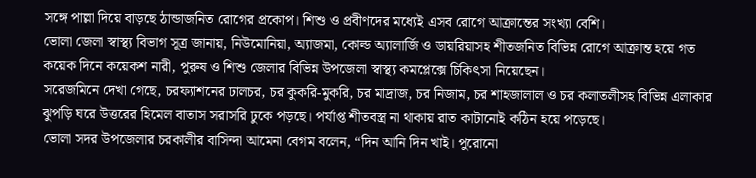সঙ্গে পাল্লা দিয়ে বাড়ছে ঠান্ডাজনিত রোগের প্রকোপ। শিশু ও প্রবীণদের মধ্যেই এসব রোগে আক্রান্তের সংখ্যা বেশি।
ভোলা জেলা স্বাস্থ্য বিভাগ সূত্র জানায়, নিউমোনিয়া, অ্যাজমা, কোল্ড অ্যালার্জি ও ডায়রিয়াসহ শীতজনিত বিভিন্ন রোগে আক্রান্ত হয়ে গত কয়েক দিনে কয়েকশ নারী, পুরুষ ও শিশু জেলার বিভিন্ন উপজেলা স্বাস্থ্য কমপ্লেক্সে চিকিৎসা নিয়েছেন।
সরেজমিনে দেখা গেছে, চরফ্যাশনের ঢালচর, চর কুকরি-মুকরি, চর মাদ্রাজ, চর নিজাম, চর শাহজালাল ও চর কলাতলীসহ বিভিন্ন এলাকার ঝুপড়ি ঘরে উত্তরের হিমেল বাতাস সরাসরি ঢুকে পড়ছে। পর্যাপ্ত শীতবস্ত্র না থাকায় রাত কাটানোই কঠিন হয়ে পড়েছে।
ভোলা সদর উপজেলার চরকালীর বাসিন্দা আমেনা বেগম বলেন, “দিন আনি দিন খাই। পুরোনো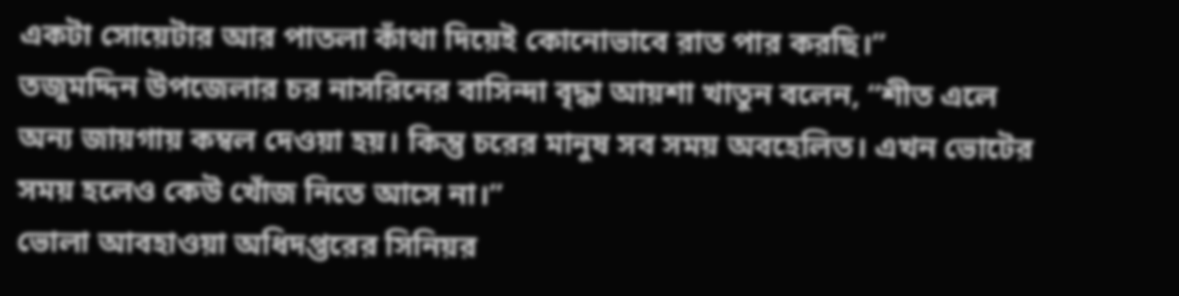একটা সোয়েটার আর পাতলা কাঁথা দিয়েই কোনোভাবে রাত পার করছি।”
তজুমদ্দিন উপজেলার চর নাসরিনের বাসিন্দা বৃদ্ধা আয়শা খাতুন বলেন, “শীত এলে অন্য জায়গায় কম্বল দেওয়া হয়। কিন্তু চরের মানুষ সব সময় অবহেলিত। এখন ভোটের সময় হলেও কেউ খোঁজ নিতে আসে না।”
ভোলা আবহাওয়া অধিদপ্তরের সিনিয়র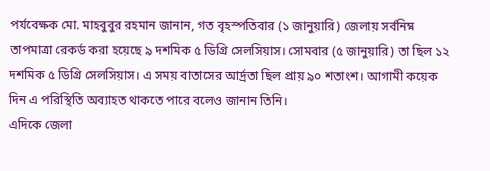পর্যবেক্ষক মো. মাহবুবুর রহমান জানান, গত বৃহস্পতিবার (১ জানুয়ারি) জেলায় সর্বনিম্ন তাপমাত্রা রেকর্ড করা হয়েছে ৯ দশমিক ৫ ডিগ্রি সেলসিয়াস। সোমবার (৫ জানুয়ারি) তা ছিল ১২ দশমিক ৫ ডিগ্রি সেলসিয়াস। এ সময় বাতাসের আর্দ্রতা ছিল প্রায় ৯০ শতাংশ। আগামী কয়েক দিন এ পরিস্থিতি অব্যাহত থাকতে পারে বলেও জানান তিনি।
এদিকে জেলা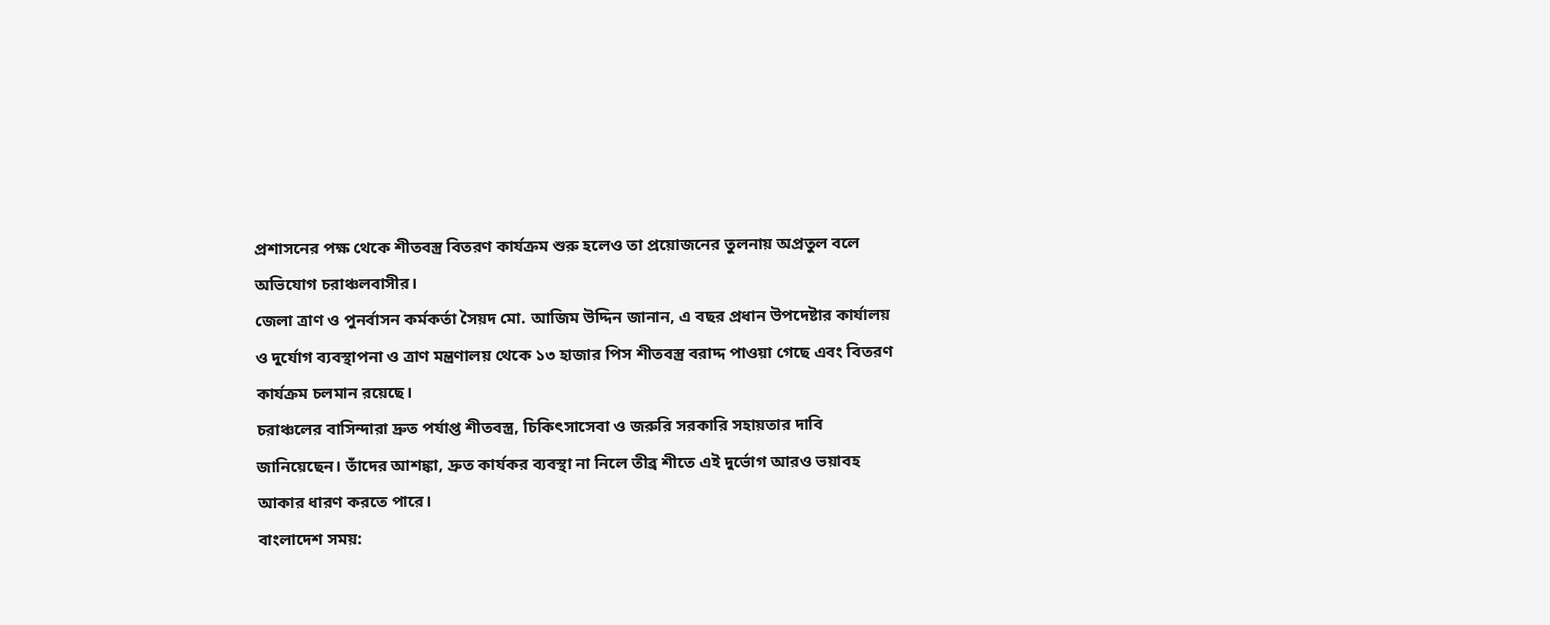প্রশাসনের পক্ষ থেকে শীতবস্ত্র বিতরণ কার্যক্রম শুরু হলেও তা প্রয়োজনের তুলনায় অপ্রতুল বলে অভিযোগ চরাঞ্চলবাসীর।
জেলা ত্রাণ ও পুনর্বাসন কর্মকর্তা সৈয়দ মো. আজিম উদ্দিন জানান, এ বছর প্রধান উপদেষ্টার কার্যালয় ও দুর্যোগ ব্যবস্থাপনা ও ত্রাণ মন্ত্রণালয় থেকে ১৩ হাজার পিস শীতবস্ত্র বরাদ্দ পাওয়া গেছে এবং বিতরণ কার্যক্রম চলমান রয়েছে।
চরাঞ্চলের বাসিন্দারা দ্রুত পর্যাপ্ত শীতবস্ত্র, চিকিৎসাসেবা ও জরুরি সরকারি সহায়তার দাবি জানিয়েছেন। তাঁদের আশঙ্কা, দ্রুত কার্যকর ব্যবস্থা না নিলে তীব্র শীতে এই দুর্ভোগ আরও ভয়াবহ আকার ধারণ করতে পারে।
বাংলাদেশ সময়: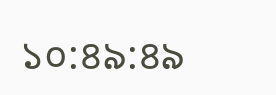১০:৪৯:৪৯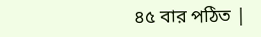৪৫ বার পঠিত |